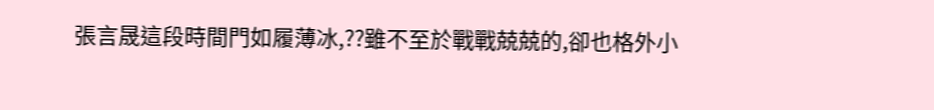張言晟這段時間門如履薄冰,??雖不至於戰戰兢兢的,卻也格外小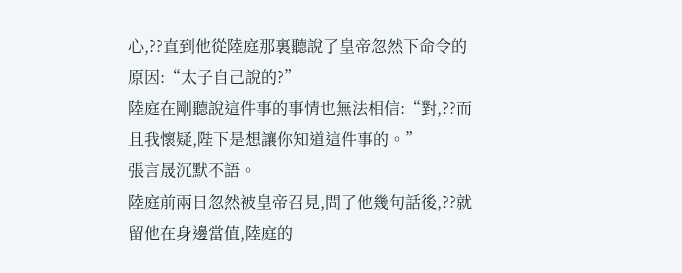心,??直到他從陸庭那裏聽說了皇帝忽然下命令的原因:“太子自己說的?”
陸庭在剛聽說這件事的事情也無法相信:“對,??而且我懷疑,陛下是想讓你知道這件事的。”
張言晟沉默不語。
陸庭前兩日忽然被皇帝召見,問了他幾句話後,??就留他在身邊當值,陸庭的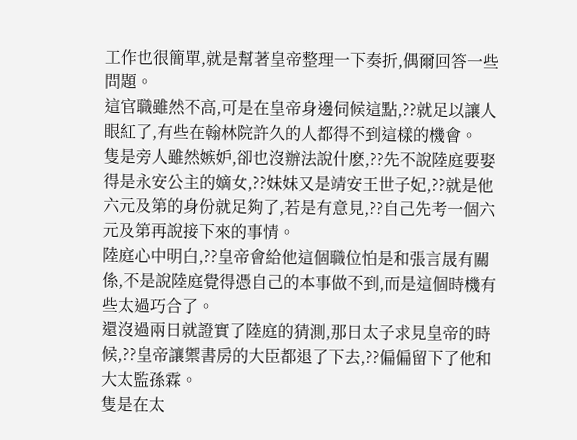工作也很簡單,就是幫著皇帝整理一下奏折,偶爾回答一些問題。
這官職雖然不高,可是在皇帝身邊伺候這點,??就足以讓人眼紅了,有些在翰林院許久的人都得不到這樣的機會。
隻是旁人雖然嫉妒,卻也沒辦法說什麽,??先不說陸庭要娶得是永安公主的嫡女,??妹妹又是靖安王世子妃,??就是他六元及第的身份就足夠了,若是有意見,??自己先考一個六元及第再說接下來的事情。
陸庭心中明白,??皇帝會給他這個職位怕是和張言晟有關係,不是說陸庭覺得憑自己的本事做不到,而是這個時機有些太過巧合了。
還沒過兩日就證實了陸庭的猜測,那日太子求見皇帝的時候,??皇帝讓禦書房的大臣都退了下去,??偏偏留下了他和大太監孫霖。
隻是在太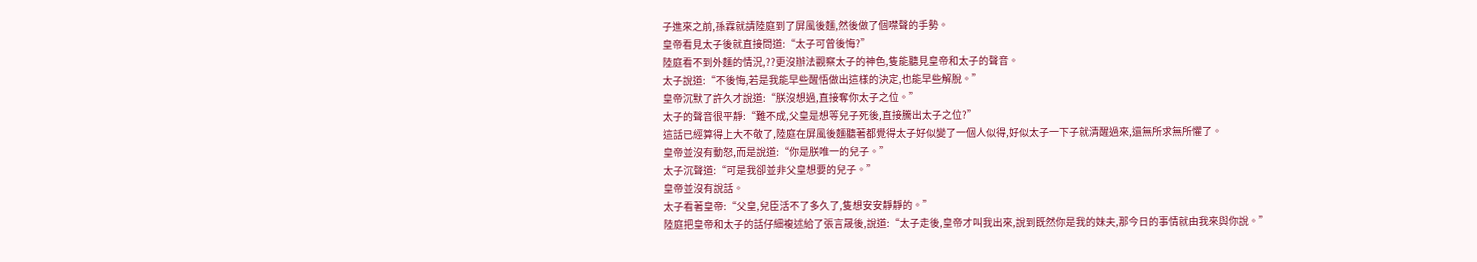子進來之前,孫霖就請陸庭到了屏風後麵,然後做了個噤聲的手勢。
皇帝看見太子後就直接問道:“太子可曾後悔?”
陸庭看不到外麵的情況,??更沒辦法觀察太子的神色,隻能聽見皇帝和太子的聲音。
太子說道:“不後悔,若是我能早些醒悟做出這樣的決定,也能早些解脫。”
皇帝沉默了許久才說道:“朕沒想過,直接奪你太子之位。”
太子的聲音很平靜:“難不成,父皇是想等兒子死後,直接騰出太子之位?”
這話已經算得上大不敬了,陸庭在屏風後麵聽著都覺得太子好似變了一個人似得,好似太子一下子就清醒過來,還無所求無所懼了。
皇帝並沒有動怒,而是說道:“你是朕唯一的兒子。”
太子沉聲道:“可是我卻並非父皇想要的兒子。”
皇帝並沒有說話。
太子看著皇帝:“父皇,兒臣活不了多久了,隻想安安靜靜的。”
陸庭把皇帝和太子的話仔細複述給了張言晟後,說道:“太子走後,皇帝才叫我出來,說到既然你是我的妹夫,那今日的事情就由我來與你說。”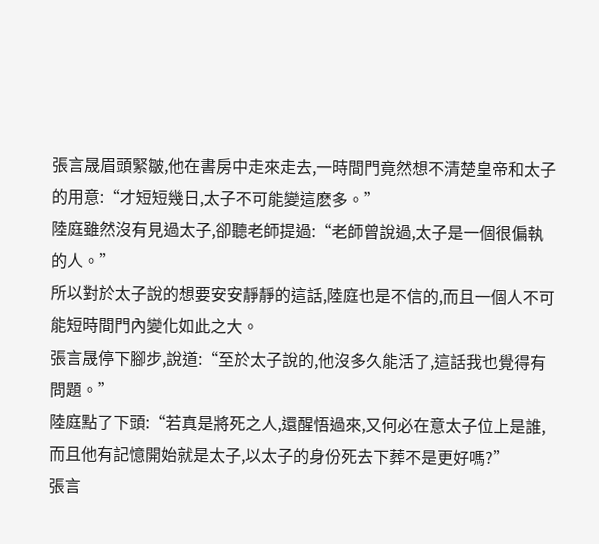張言晟眉頭緊皺,他在書房中走來走去,一時間門竟然想不清楚皇帝和太子的用意:“才短短幾日,太子不可能變這麽多。”
陸庭雖然沒有見過太子,卻聽老師提過:“老師曾說過,太子是一個很偏執的人。”
所以對於太子說的想要安安靜靜的這話,陸庭也是不信的,而且一個人不可能短時間門內變化如此之大。
張言晟停下腳步,說道:“至於太子說的,他沒多久能活了,這話我也覺得有問題。”
陸庭點了下頭:“若真是將死之人,還醒悟過來,又何必在意太子位上是誰,而且他有記憶開始就是太子,以太子的身份死去下葬不是更好嗎?”
張言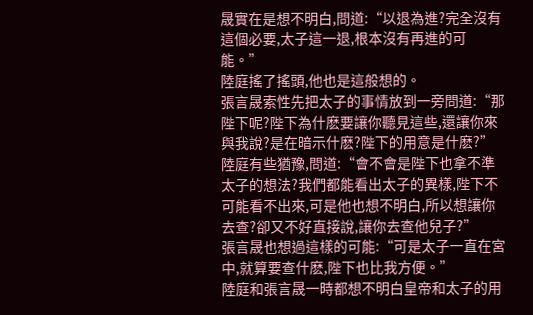晟實在是想不明白,問道:“以退為進?完全沒有這個必要,太子這一退,根本沒有再進的可能。”
陸庭搖了搖頭,他也是這般想的。
張言晟索性先把太子的事情放到一旁問道:“那陛下呢?陛下為什麽要讓你聽見這些,還讓你來與我說?是在暗示什麽?陛下的用意是什麽?”
陸庭有些猶豫,問道:“會不會是陛下也拿不準太子的想法?我們都能看出太子的異樣,陛下不可能看不出來,可是他也想不明白,所以想讓你去查?卻又不好直接說,讓你去查他兒子?”
張言晟也想過這樣的可能:“可是太子一直在宮中,就算要查什麽,陛下也比我方便。”
陸庭和張言晟一時都想不明白皇帝和太子的用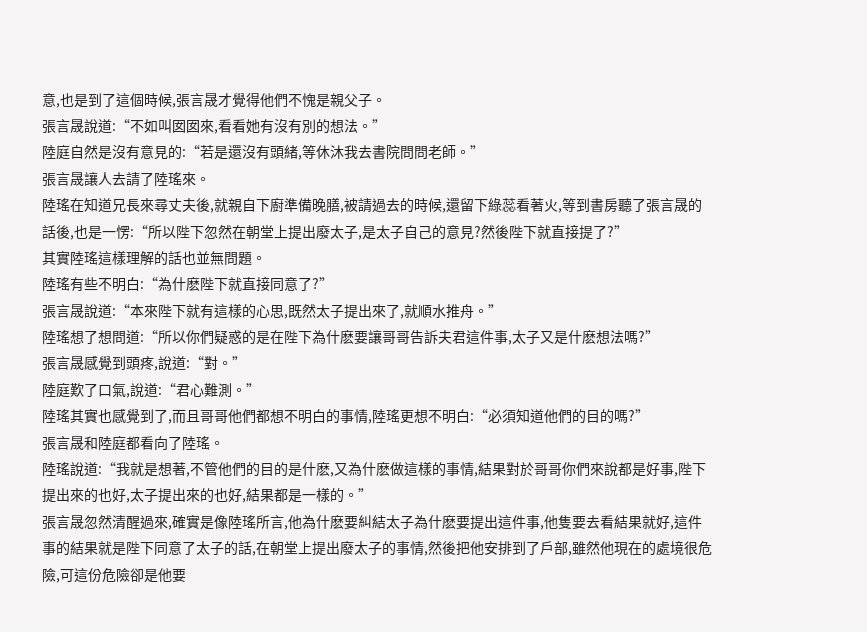意,也是到了這個時候,張言晟才覺得他們不愧是親父子。
張言晟說道:“不如叫囡囡來,看看她有沒有別的想法。”
陸庭自然是沒有意見的:“若是還沒有頭緒,等休沐我去書院問問老師。”
張言晟讓人去請了陸瑤來。
陸瑤在知道兄長來尋丈夫後,就親自下廚準備晚膳,被請過去的時候,還留下綠蕊看著火,等到書房聽了張言晟的話後,也是一愣:“所以陛下忽然在朝堂上提出廢太子,是太子自己的意見?然後陛下就直接提了?”
其實陸瑤這樣理解的話也並無問題。
陸瑤有些不明白:“為什麽陛下就直接同意了?”
張言晟說道:“本來陛下就有這樣的心思,既然太子提出來了,就順水推舟。”
陸瑤想了想問道:“所以你們疑惑的是在陛下為什麽要讓哥哥告訴夫君這件事,太子又是什麽想法嗎?”
張言晟感覺到頭疼,說道:“對。”
陸庭歎了口氣,說道:“君心難測。”
陸瑤其實也感覺到了,而且哥哥他們都想不明白的事情,陸瑤更想不明白:“必須知道他們的目的嗎?”
張言晟和陸庭都看向了陸瑤。
陸瑤說道:“我就是想著,不管他們的目的是什麽,又為什麽做這樣的事情,結果對於哥哥你們來說都是好事,陛下提出來的也好,太子提出來的也好,結果都是一樣的。”
張言晟忽然清醒過來,確實是像陸瑤所言,他為什麽要糾結太子為什麽要提出這件事,他隻要去看結果就好,這件事的結果就是陛下同意了太子的話,在朝堂上提出廢太子的事情,然後把他安排到了戶部,雖然他現在的處境很危險,可這份危險卻是他要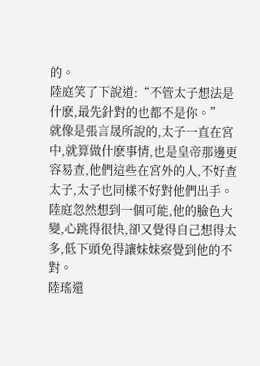的。
陸庭笑了下說道:“不管太子想法是什麽,最先針對的也都不是你。”
就像是張言晟所說的,太子一直在宮中,就算做什麽事情,也是皇帝那邊更容易查,他們這些在宮外的人,不好查太子,太子也同樣不好對他們出手。
陸庭忽然想到一個可能,他的臉色大變,心跳得很快,卻又覺得自己想得太多,低下頭免得讓妹妹察覺到他的不對。
陸瑤還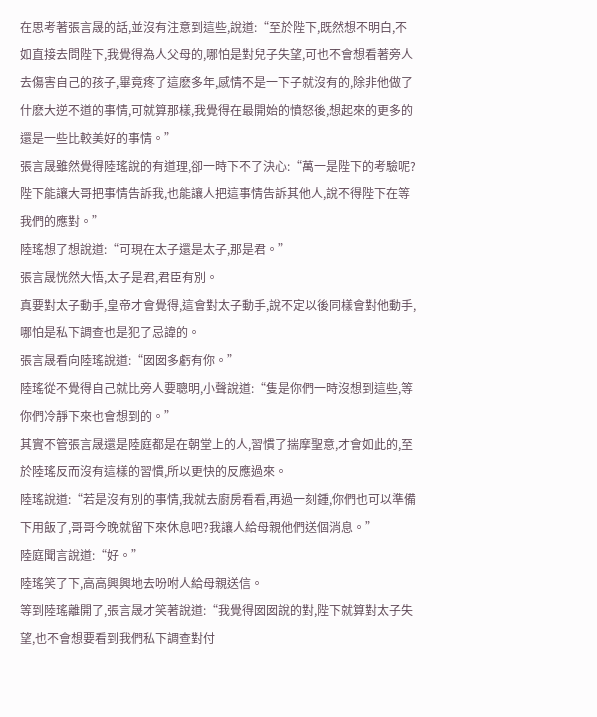在思考著張言晟的話,並沒有注意到這些,說道:“至於陛下,既然想不明白,不如直接去問陛下,我覺得為人父母的,哪怕是對兒子失望,可也不會想看著旁人去傷害自己的孩子,畢竟疼了這麽多年,感情不是一下子就沒有的,除非他做了什麽大逆不道的事情,可就算那樣,我覺得在最開始的憤怒後,想起來的更多的還是一些比較美好的事情。”
張言晟雖然覺得陸瑤說的有道理,卻一時下不了決心:“萬一是陛下的考驗呢?陛下能讓大哥把事情告訴我,也能讓人把這事情告訴其他人,說不得陛下在等我們的應對。”
陸瑤想了想說道:“可現在太子還是太子,那是君。”
張言晟恍然大悟,太子是君,君臣有別。
真要對太子動手,皇帝才會覺得,這會對太子動手,說不定以後同樣會對他動手,哪怕是私下調查也是犯了忌諱的。
張言晟看向陸瑤說道:“囡囡多虧有你。”
陸瑤從不覺得自己就比旁人要聰明,小聲說道:“隻是你們一時沒想到這些,等你們冷靜下來也會想到的。”
其實不管張言晟還是陸庭都是在朝堂上的人,習慣了揣摩聖意,才會如此的,至於陸瑤反而沒有這樣的習慣,所以更快的反應過來。
陸瑤說道:“若是沒有別的事情,我就去廚房看看,再過一刻鍾,你們也可以準備下用飯了,哥哥今晚就留下來休息吧?我讓人給母親他們送個消息。”
陸庭聞言說道:“好。”
陸瑤笑了下,高高興興地去吩咐人給母親送信。
等到陸瑤離開了,張言晟才笑著說道:“我覺得囡囡說的對,陛下就算對太子失望,也不會想要看到我們私下調查對付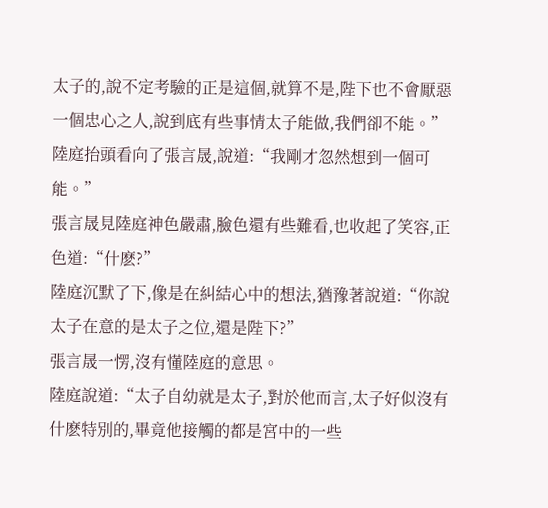太子的,說不定考驗的正是這個,就算不是,陛下也不會厭惡一個忠心之人,說到底有些事情太子能做,我們卻不能。”
陸庭抬頭看向了張言晟,說道:“我剛才忽然想到一個可能。”
張言晟見陸庭神色嚴肅,臉色還有些難看,也收起了笑容,正色道:“什麽?”
陸庭沉默了下,像是在糾結心中的想法,猶豫著說道:“你說太子在意的是太子之位,還是陛下?”
張言晟一愣,沒有懂陸庭的意思。
陸庭說道:“太子自幼就是太子,對於他而言,太子好似沒有什麽特別的,畢竟他接觸的都是宮中的一些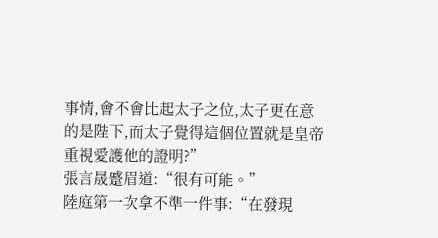事情,會不會比起太子之位,太子更在意的是陛下,而太子覺得這個位置就是皇帝重視愛護他的證明?”
張言晟蹙眉道:“很有可能。”
陸庭第一次拿不準一件事:“在發現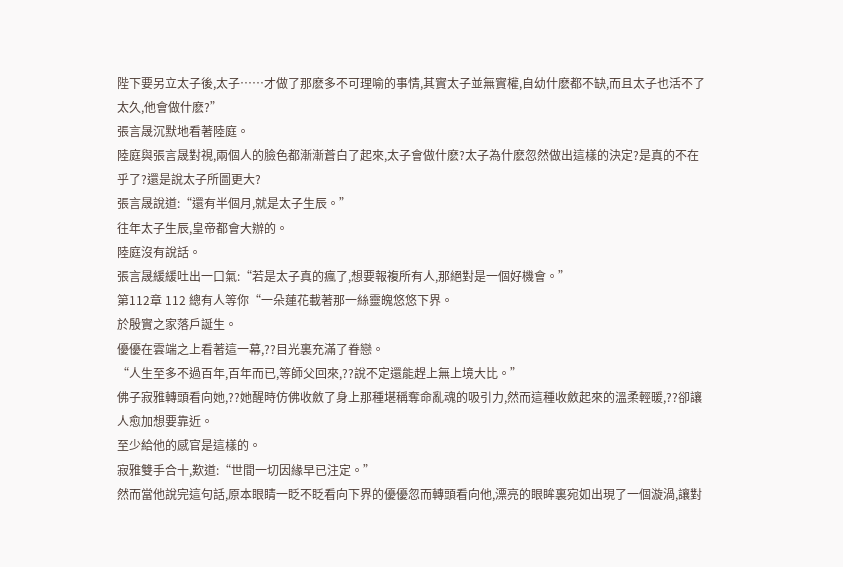陛下要另立太子後,太子……才做了那麽多不可理喻的事情,其實太子並無實權,自幼什麽都不缺,而且太子也活不了太久,他會做什麽?”
張言晟沉默地看著陸庭。
陸庭與張言晟對視,兩個人的臉色都漸漸蒼白了起來,太子會做什麽?太子為什麽忽然做出這樣的決定?是真的不在乎了?還是說太子所圖更大?
張言晟說道:“還有半個月,就是太子生辰。”
往年太子生辰,皇帝都會大辦的。
陸庭沒有說話。
張言晟緩緩吐出一口氣:“若是太子真的瘋了,想要報複所有人,那絕對是一個好機會。”
第112章 112 總有人等你“一朵蓮花載著那一絲靈魄悠悠下界。
於殷實之家落戶誕生。
優優在雲端之上看著這一幕,??目光裏充滿了眷戀。
“人生至多不過百年,百年而已,等師父回來,??說不定還能趕上無上境大比。”
佛子寂雅轉頭看向她,??她醒時仿佛收斂了身上那種堪稱奪命亂魂的吸引力,然而這種收斂起來的溫柔輕暖,??卻讓人愈加想要靠近。
至少給他的感官是這樣的。
寂雅雙手合十,歎道:“世間一切因緣早已注定。”
然而當他說完這句話,原本眼睛一眨不眨看向下界的優優忽而轉頭看向他,漂亮的眼眸裏宛如出現了一個漩渦,讓對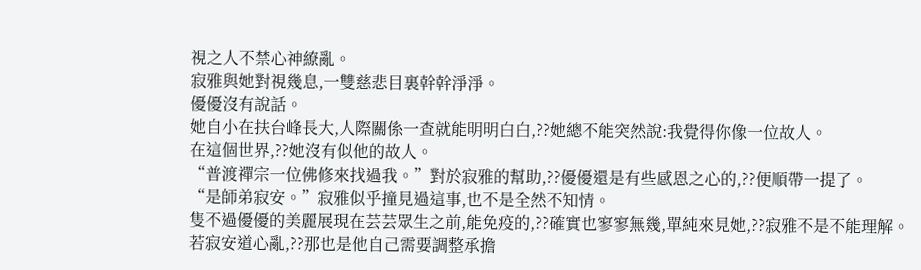視之人不禁心神繚亂。
寂雅與她對視幾息,一雙慈悲目裏幹幹淨淨。
優優沒有說話。
她自小在扶台峰長大,人際關係一查就能明明白白,??她總不能突然說:我覺得你像一位故人。
在這個世界,??她沒有似他的故人。
“普渡禪宗一位佛修來找過我。”對於寂雅的幫助,??優優還是有些感恩之心的,??便順帶一提了。
“是師弟寂安。”寂雅似乎撞見過這事,也不是全然不知情。
隻不過優優的美麗展現在芸芸眾生之前,能免疫的,??確實也寥寥無幾,單純來見她,??寂雅不是不能理解。
若寂安道心亂,??那也是他自己需要調整承擔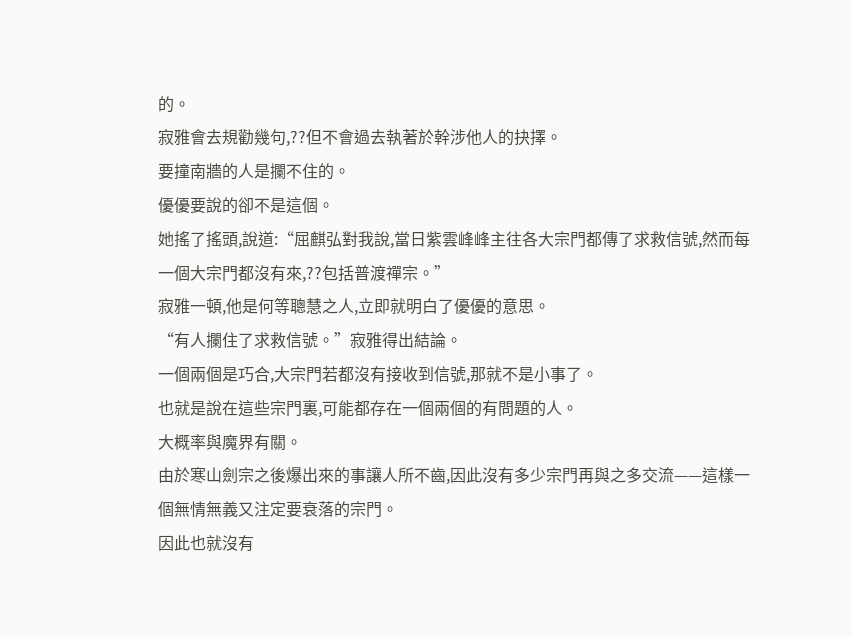的。
寂雅會去規勸幾句,??但不會過去執著於幹涉他人的抉擇。
要撞南牆的人是攔不住的。
優優要說的卻不是這個。
她搖了搖頭,說道:“屈麒弘對我說,當日紫雲峰峰主往各大宗門都傳了求救信號,然而每一個大宗門都沒有來,??包括普渡禪宗。”
寂雅一頓,他是何等聰慧之人,立即就明白了優優的意思。
“有人攔住了求救信號。”寂雅得出結論。
一個兩個是巧合,大宗門若都沒有接收到信號,那就不是小事了。
也就是說在這些宗門裏,可能都存在一個兩個的有問題的人。
大概率與魔界有關。
由於寒山劍宗之後爆出來的事讓人所不齒,因此沒有多少宗門再與之多交流——這樣一個無情無義又注定要衰落的宗門。
因此也就沒有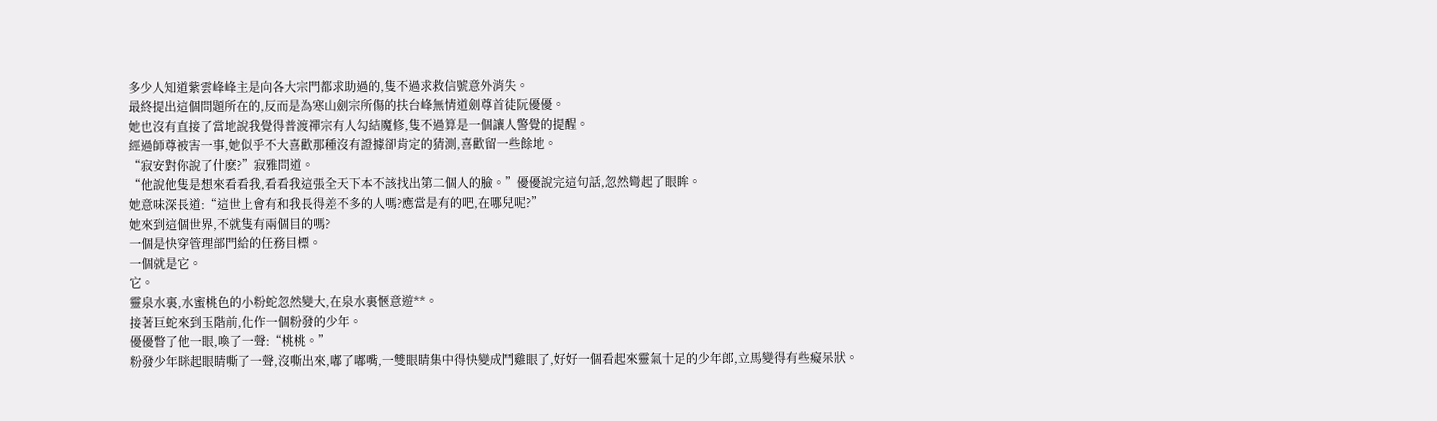多少人知道紫雲峰峰主是向各大宗門都求助過的,隻不過求救信號意外消失。
最終提出這個問題所在的,反而是為寒山劍宗所傷的扶台峰無情道劍尊首徒阮優優。
她也沒有直接了當地說我覺得普渡禪宗有人勾結魔修,隻不過算是一個讓人警覺的提醒。
經過師尊被害一事,她似乎不大喜歡那種沒有證據卻肯定的猜測,喜歡留一些餘地。
“寂安對你說了什麽?”寂雅問道。
“他說他隻是想來看看我,看看我這張全天下本不該找出第二個人的臉。”優優說完這句話,忽然彎起了眼眸。
她意味深長道:“這世上會有和我長得差不多的人嗎?應當是有的吧,在哪兒呢?”
她來到這個世界,不就隻有兩個目的嗎?
一個是快穿管理部門給的任務目標。
一個就是它。
它。
靈泉水裏,水蜜桃色的小粉蛇忽然變大,在泉水裏愜意遊**。
接著巨蛇來到玉階前,化作一個粉發的少年。
優優瞥了他一眼,喚了一聲:“桃桃。”
粉發少年眯起眼睛嘶了一聲,沒嘶出來,嘟了嘟嘴,一雙眼睛集中得快變成鬥雞眼了,好好一個看起來靈氣十足的少年郎,立馬變得有些癡呆狀。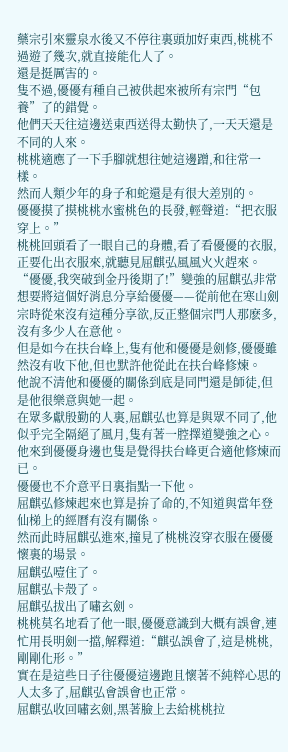藥宗引來靈泉水後又不停往裏頭加好東西,桃桃不過遊了幾次,就直接能化人了。
還是挺厲害的。
隻不過,優優有種自己被供起來被所有宗門“包養”了的錯覺。
他們天天往這邊送東西送得太勤快了,一天天還是不同的人來。
桃桃適應了一下手腳就想往她這邊蹭,和往常一樣。
然而人類少年的身子和蛇還是有很大差別的。
優優摸了摸桃桃水蜜桃色的長發,輕聲道:“把衣服穿上。”
桃桃回頭看了一眼自己的身體,看了看優優的衣服,正要化出衣服來,就聽見屈麒弘風風火火趕來。
“優優,我突破到金丹後期了!”變強的屈麒弘非常想要將這個好消息分享給優優——從前他在寒山劍宗時從來沒有這種分享欲,反正整個宗門人那麽多,沒有多少人在意他。
但是如今在扶台峰上,隻有他和優優是劍修,優優雖然沒有收下他,但也默許他從此在扶台峰修煉。
他說不清他和優優的關係到底是同門還是師徒,但是他很樂意與她一起。
在眾多獻殷勤的人裏,屈麒弘也算是與眾不同了,他似乎完全隔絕了風月,隻有著一腔擇道變強之心。
他來到優優身邊也隻是覺得扶台峰更合適他修煉而已。
優優也不介意平日裏指點一下他。
屈麒弘修煉起來也算是拚了命的,不知道與當年登仙梯上的經曆有沒有關係。
然而此時屈麒弘進來,撞見了桃桃沒穿衣服在優優懷裏的場景。
屈麒弘噎住了。
屈麒弘卡殼了。
屈麒弘拔出了嘯玄劍。
桃桃莫名地看了他一眼,優優意識到大概有誤會,連忙用長明劍一擋,解釋道:“麒弘誤會了,這是桃桃,剛剛化形。”
實在是這些日子往優優這邊跑且懷著不純粹心思的人太多了,屈麒弘會誤會也正常。
屈麒弘收回嘯玄劍,黑著臉上去給桃桃拉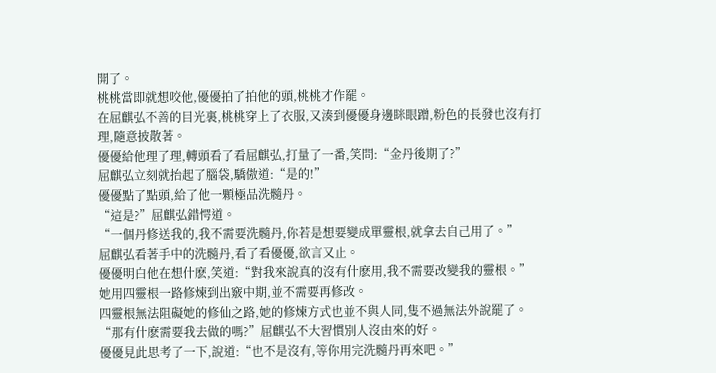開了。
桃桃當即就想咬他,優優拍了拍他的頭,桃桃才作罷。
在屈麒弘不善的目光裏,桃桃穿上了衣服,又湊到優優身邊眯眼蹭,粉色的長發也沒有打理,隨意披散著。
優優給他理了理,轉頭看了看屈麒弘,打量了一番,笑問:“金丹後期了?”
屈麒弘立刻就抬起了腦袋,驕傲道:“是的!”
優優點了點頭,給了他一顆極品洗髓丹。
“這是?”屈麒弘錯愕道。
“一個丹修送我的,我不需要洗髓丹,你若是想要變成單靈根,就拿去自己用了。”
屈麒弘看著手中的洗髓丹,看了看優優,欲言又止。
優優明白他在想什麽,笑道:“對我來說真的沒有什麽用,我不需要改變我的靈根。”
她用四靈根一路修煉到出竅中期,並不需要再修改。
四靈根無法阻礙她的修仙之路,她的修煉方式也並不與人同,隻不過無法外說罷了。
“那有什麽需要我去做的嗎?”屈麒弘不大習慣別人沒由來的好。
優優見此思考了一下,說道:“也不是沒有,等你用完洗髓丹再來吧。”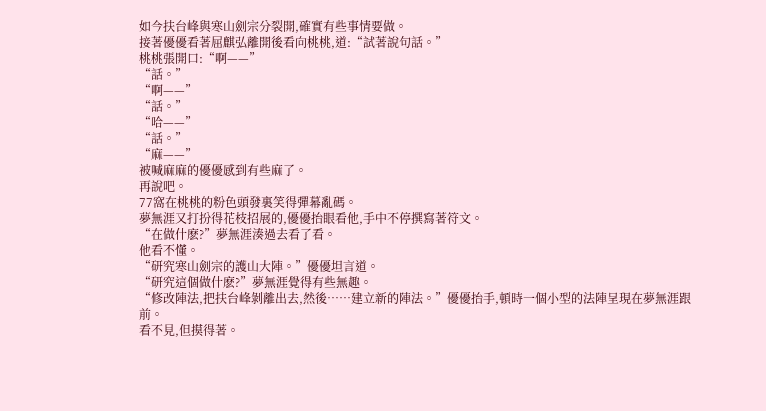如今扶台峰與寒山劍宗分裂開,確實有些事情要做。
接著優優看著屈麒弘離開後看向桃桃,道:“試著說句話。”
桃桃張開口:“啊——”
“話。”
“啊——”
“話。”
“哈——”
“話。”
“麻——”
被喊麻麻的優優感到有些麻了。
再說吧。
77窩在桃桃的粉色頭發裏笑得彈幕亂碼。
夢無涯又打扮得花枝招展的,優優抬眼看他,手中不停撰寫著符文。
“在做什麽?”夢無涯湊過去看了看。
他看不懂。
“研究寒山劍宗的護山大陣。”優優坦言道。
“研究這個做什麽?”夢無涯覺得有些無趣。
“修改陣法,把扶台峰剝離出去,然後……建立新的陣法。”優優抬手,頓時一個小型的法陣呈現在夢無涯跟前。
看不見,但摸得著。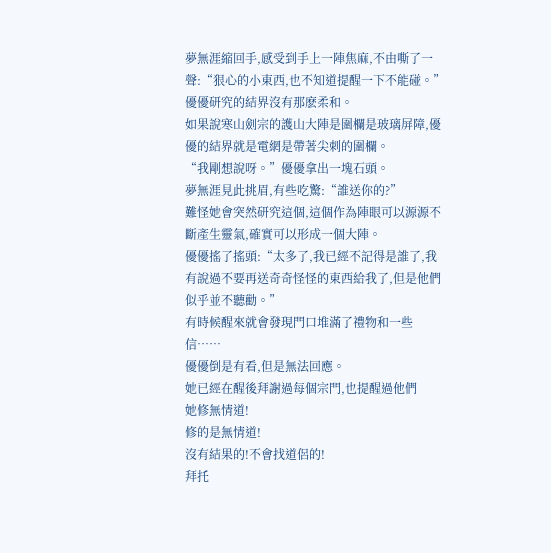夢無涯縮回手,感受到手上一陣焦麻,不由嘶了一聲:“狠心的小東西,也不知道提醒一下不能碰。”
優優研究的結界沒有那麽柔和。
如果說寒山劍宗的護山大陣是圍欄是玻璃屏障,優優的結界就是電網是帶著尖刺的圍欄。
“我剛想說呀。”優優拿出一塊石頭。
夢無涯見此挑眉,有些吃驚:“誰送你的?”
難怪她會突然研究這個,這個作為陣眼可以源源不斷產生靈氣,確實可以形成一個大陣。
優優搖了搖頭:“太多了,我已經不記得是誰了,我有說過不要再送奇奇怪怪的東西給我了,但是他們似乎並不聽勸。”
有時候醒來就會發現門口堆滿了禮物和一些信……
優優倒是有看,但是無法回應。
她已經在醒後拜謝過每個宗門,也提醒過他們
她修無情道!
修的是無情道!
沒有結果的!不會找道侶的!
拜托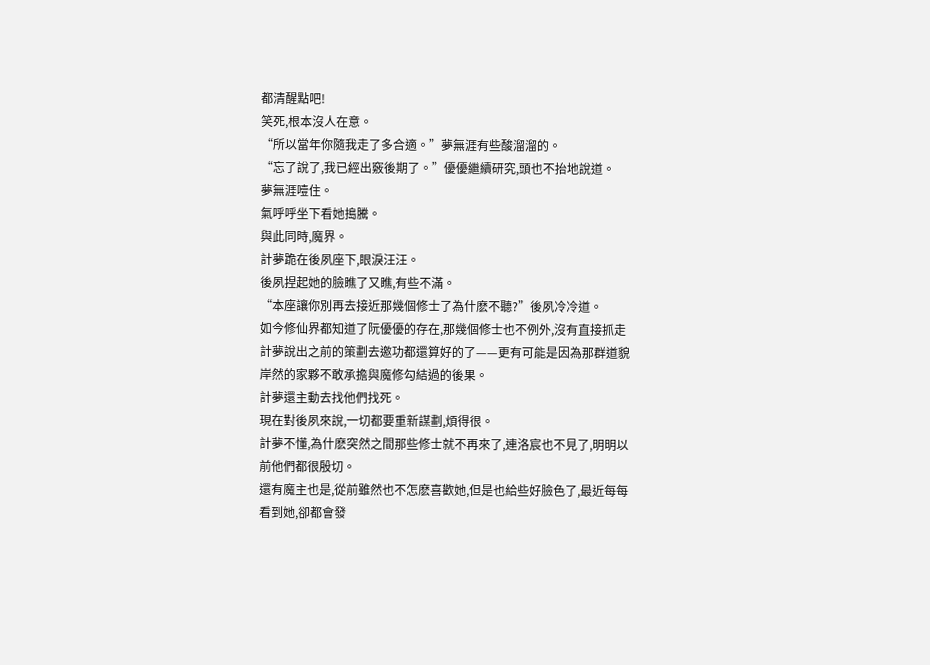都清醒點吧!
笑死,根本沒人在意。
“所以當年你隨我走了多合適。”夢無涯有些酸溜溜的。
“忘了說了,我已經出竅後期了。”優優繼續研究,頭也不抬地說道。
夢無涯噎住。
氣呼呼坐下看她搗騰。
與此同時,魔界。
計夢跪在後夙座下,眼淚汪汪。
後夙捏起她的臉瞧了又瞧,有些不滿。
“本座讓你別再去接近那幾個修士了為什麽不聽?”後夙冷冷道。
如今修仙界都知道了阮優優的存在,那幾個修士也不例外,沒有直接抓走計夢說出之前的策劃去邀功都還算好的了——更有可能是因為那群道貌岸然的家夥不敢承擔與魔修勾結過的後果。
計夢還主動去找他們找死。
現在對後夙來說,一切都要重新謀劃,煩得很。
計夢不懂,為什麽突然之間那些修士就不再來了,連洛宸也不見了,明明以前他們都很殷切。
還有魔主也是,從前雖然也不怎麽喜歡她,但是也給些好臉色了,最近每每看到她,卻都會發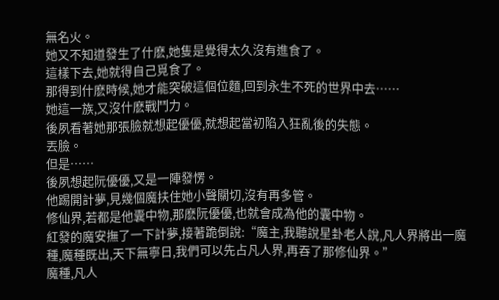無名火。
她又不知道發生了什麽,她隻是覺得太久沒有進食了。
這樣下去,她就得自己覓食了。
那得到什麽時候,她才能突破這個位麵,回到永生不死的世界中去……
她這一族,又沒什麽戰鬥力。
後夙看著她那張臉就想起優優,就想起當初陷入狂亂後的失態。
丟臉。
但是……
後夙想起阮優優,又是一陣發愣。
他踢開計夢,見幾個魔扶住她小聲關切,沒有再多管。
修仙界,若都是他囊中物,那麽阮優優,也就會成為他的囊中物。
紅發的魔安撫了一下計夢,接著跪倒說:“魔主,我聽說星卦老人說,凡人界將出一魔種,魔種既出,天下無寧日,我們可以先占凡人界,再吞了那修仙界。”
魔種,凡人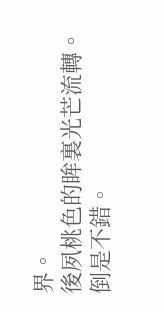界。
後夙桃色的眸裏光芒流轉。
倒是不錯。